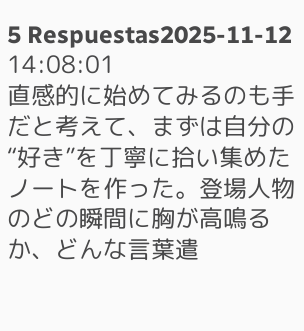5 Respuestas2025-11-12 14:08:01
直感的に始めてみるのも手だと考えて、まずは自分の“好き”を丁寧に拾い集めたノートを作った。登場人物のどの瞬間に胸が高鳴るか、どんな言葉遣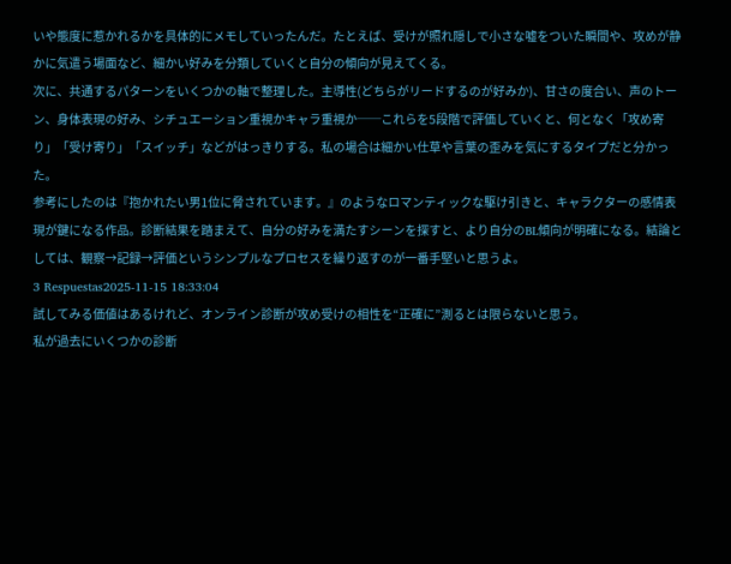いや態度に惹かれるかを具体的にメモしていったんだ。たとえば、受けが照れ隠しで小さな嘘をついた瞬間や、攻めが静かに気遣う場面など、細かい好みを分類していくと自分の傾向が見えてくる。
次に、共通するパターンをいくつかの軸で整理した。主導性(どちらがリードするのが好みか)、甘さの度合い、声のトーン、身体表現の好み、シチュエーション重視かキャラ重視か──これらを5段階で評価していくと、何となく「攻め寄り」「受け寄り」「スイッチ」などがはっきりする。私の場合は細かい仕草や言葉の歪みを気にするタイプだと分かった。
参考にしたのは『抱かれたい男1位に脅されています。』のようなロマンティックな駆け引きと、キャラクターの感情表現が鍵になる作品。診断結果を踏まえて、自分の好みを満たすシーンを探すと、より自分のBL傾向が明確になる。結論としては、観察→記録→評価というシンプルなプロセスを繰り返すのが一番手堅いと思うよ。
3 Respuestas2025-11-15 18:33:04
試してみる価値はあるけれど、オンライン診断が攻め受けの相性を“正確に”測るとは限らないと思う。
私が過去にいくつかの診断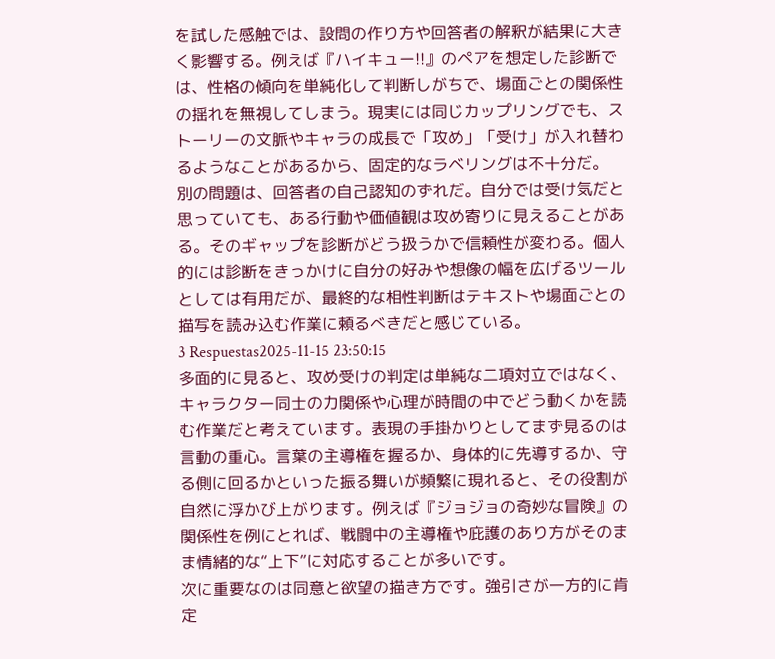を試した感触では、設問の作り方や回答者の解釈が結果に大きく影響する。例えば『ハイキュー!!』のペアを想定した診断では、性格の傾向を単純化して判断しがちで、場面ごとの関係性の揺れを無視してしまう。現実には同じカップリングでも、ストーリーの文脈やキャラの成長で「攻め」「受け」が入れ替わるようなことがあるから、固定的なラベリングは不十分だ。
別の問題は、回答者の自己認知のずれだ。自分では受け気だと思っていても、ある行動や価値観は攻め寄りに見えることがある。そのギャップを診断がどう扱うかで信頼性が変わる。個人的には診断をきっかけに自分の好みや想像の幅を広げるツールとしては有用だが、最終的な相性判断はテキストや場面ごとの描写を読み込む作業に頼るべきだと感じている。
3 Respuestas2025-11-15 23:50:15
多面的に見ると、攻め受けの判定は単純な二項対立ではなく、キャラクター同士の力関係や心理が時間の中でどう動くかを読む作業だと考えています。表現の手掛かりとしてまず見るのは言動の重心。言葉の主導権を握るか、身体的に先導するか、守る側に回るかといった振る舞いが頻繁に現れると、その役割が自然に浮かび上がります。例えば『ジョジョの奇妙な冒険』の関係性を例にとれば、戦闘中の主導権や庇護のあり方がそのまま情緒的な“上下”に対応することが多いです。
次に重要なのは同意と欲望の描き方です。強引さが一方的に肯定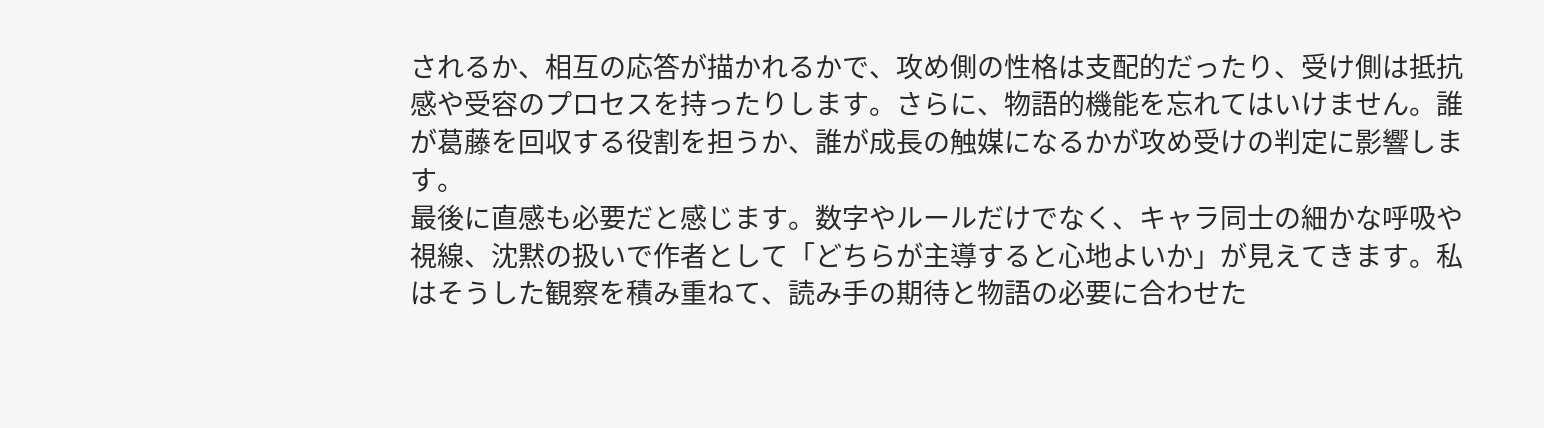されるか、相互の応答が描かれるかで、攻め側の性格は支配的だったり、受け側は抵抗感や受容のプロセスを持ったりします。さらに、物語的機能を忘れてはいけません。誰が葛藤を回収する役割を担うか、誰が成長の触媒になるかが攻め受けの判定に影響します。
最後に直感も必要だと感じます。数字やルールだけでなく、キャラ同士の細かな呼吸や視線、沈黙の扱いで作者として「どちらが主導すると心地よいか」が見えてきます。私はそうした観察を積み重ねて、読み手の期待と物語の必要に合わせた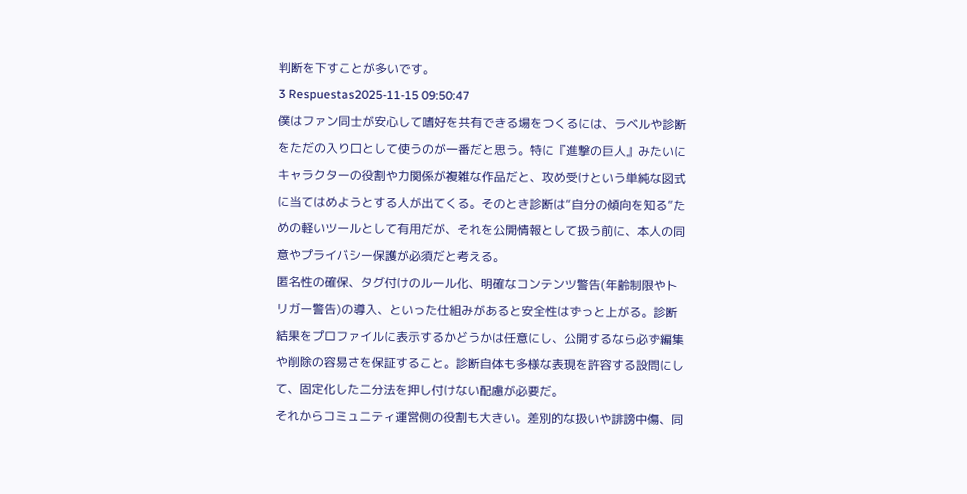判断を下すことが多いです。
3 Respuestas2025-11-15 09:50:47
僕はファン同士が安心して嗜好を共有できる場をつくるには、ラベルや診断をただの入り口として使うのが一番だと思う。特に『進撃の巨人』みたいにキャラクターの役割や力関係が複雑な作品だと、攻め受けという単純な図式に当てはめようとする人が出てくる。そのとき診断は“自分の傾向を知る”ための軽いツールとして有用だが、それを公開情報として扱う前に、本人の同意やプライバシー保護が必須だと考える。
匿名性の確保、タグ付けのルール化、明確なコンテンツ警告(年齢制限やトリガー警告)の導入、といった仕組みがあると安全性はずっと上がる。診断結果をプロファイルに表示するかどうかは任意にし、公開するなら必ず編集や削除の容易さを保証すること。診断自体も多様な表現を許容する設問にして、固定化した二分法を押し付けない配慮が必要だ。
それからコミュニティ運営側の役割も大きい。差別的な扱いや誹謗中傷、同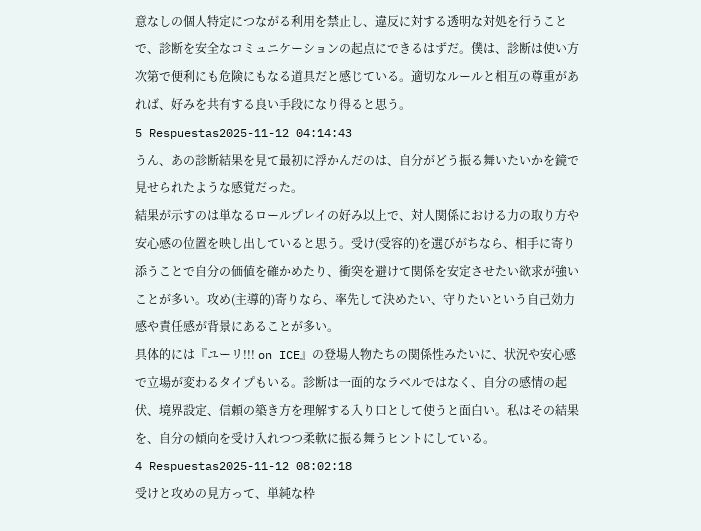意なしの個人特定につながる利用を禁止し、違反に対する透明な対処を行うことで、診断を安全なコミュニケーションの起点にできるはずだ。僕は、診断は使い方次第で便利にも危険にもなる道具だと感じている。適切なルールと相互の尊重があれば、好みを共有する良い手段になり得ると思う。
5 Respuestas2025-11-12 04:14:43
うん、あの診断結果を見て最初に浮かんだのは、自分がどう振る舞いたいかを鏡で見せられたような感覚だった。
結果が示すのは単なるロールプレイの好み以上で、対人関係における力の取り方や安心感の位置を映し出していると思う。受け(受容的)を選びがちなら、相手に寄り添うことで自分の価値を確かめたり、衝突を避けて関係を安定させたい欲求が強いことが多い。攻め(主導的)寄りなら、率先して決めたい、守りたいという自己効力感や責任感が背景にあることが多い。
具体的には『ユーリ!!! on ICE』の登場人物たちの関係性みたいに、状況や安心感で立場が変わるタイプもいる。診断は一面的なラベルではなく、自分の感情の起伏、境界設定、信頼の築き方を理解する入り口として使うと面白い。私はその結果を、自分の傾向を受け入れつつ柔軟に振る舞うヒントにしている。
4 Respuestas2025-11-12 08:02:18
受けと攻めの見方って、単純な枠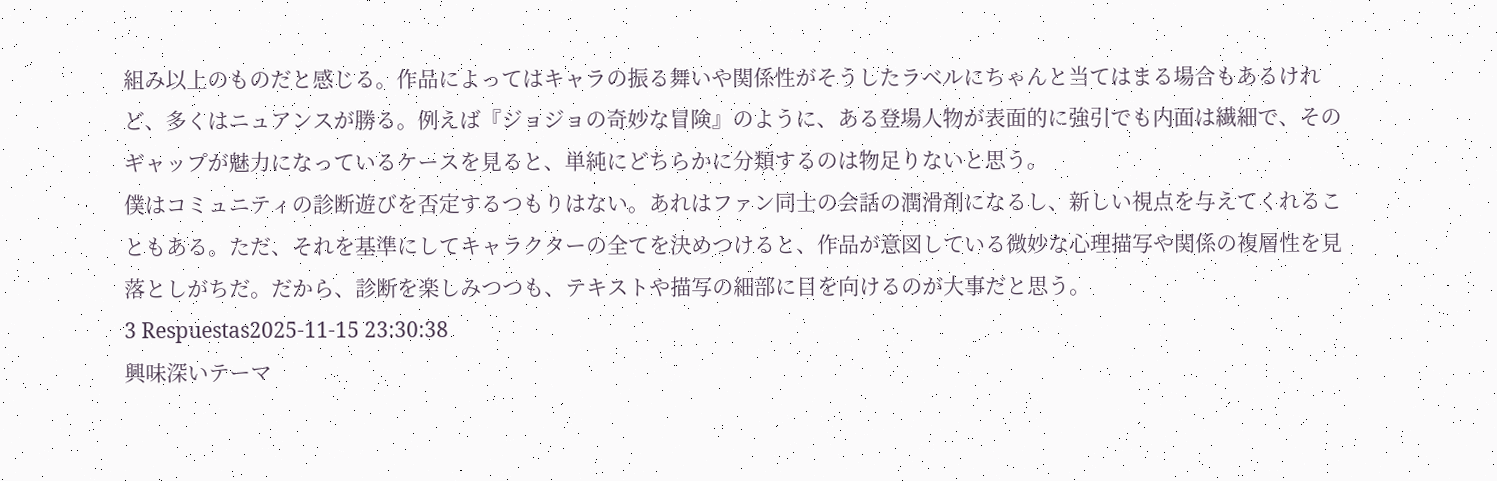組み以上のものだと感じる。作品によってはキャラの振る舞いや関係性がそうしたラベルにちゃんと当てはまる場合もあるけれど、多くはニュアンスが勝る。例えば『ジョジョの奇妙な冒険』のように、ある登場人物が表面的に強引でも内面は繊細で、そのギャップが魅力になっているケースを見ると、単純にどちらかに分類するのは物足りないと思う。
僕はコミュニティの診断遊びを否定するつもりはない。あれはファン同士の会話の潤滑剤になるし、新しい視点を与えてくれることもある。ただ、それを基準にしてキャラクターの全てを決めつけると、作品が意図している微妙な心理描写や関係の複層性を見落としがちだ。だから、診断を楽しみつつも、テキストや描写の細部に目を向けるのが大事だと思う。
3 Respuestas2025-11-15 23:30:38
興味深いテーマ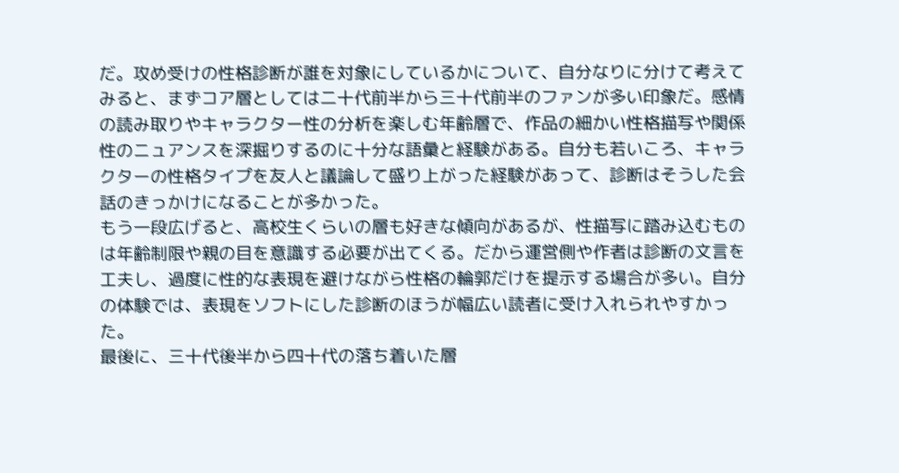だ。攻め受けの性格診断が誰を対象にしているかについて、自分なりに分けて考えてみると、まずコア層としては二十代前半から三十代前半のファンが多い印象だ。感情の読み取りやキャラクター性の分析を楽しむ年齢層で、作品の細かい性格描写や関係性のニュアンスを深掘りするのに十分な語彙と経験がある。自分も若いころ、キャラクターの性格タイプを友人と議論して盛り上がった経験があって、診断はそうした会話のきっかけになることが多かった。
もう一段広げると、高校生くらいの層も好きな傾向があるが、性描写に踏み込むものは年齢制限や親の目を意識する必要が出てくる。だから運営側や作者は診断の文言を工夫し、過度に性的な表現を避けながら性格の輪郭だけを提示する場合が多い。自分の体験では、表現をソフトにした診断のほうが幅広い読者に受け入れられやすかった。
最後に、三十代後半から四十代の落ち着いた層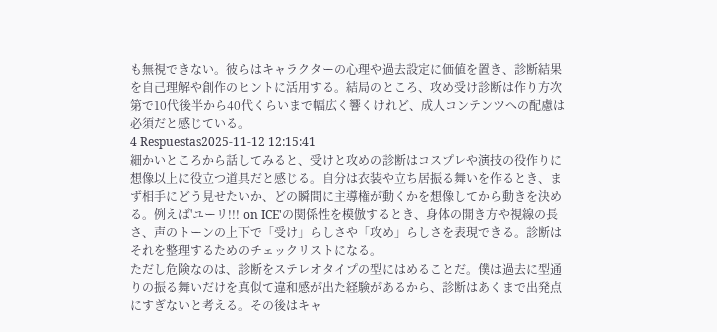も無視できない。彼らはキャラクターの心理や過去設定に価値を置き、診断結果を自己理解や創作のヒントに活用する。結局のところ、攻め受け診断は作り方次第で10代後半から40代くらいまで幅広く響くけれど、成人コンテンツへの配慮は必須だと感じている。
4 Respuestas2025-11-12 12:15:41
細かいところから話してみると、受けと攻めの診断はコスプレや演技の役作りに想像以上に役立つ道具だと感じる。自分は衣装や立ち居振る舞いを作るとき、まず相手にどう見せたいか、どの瞬間に主導権が動くかを想像してから動きを決める。例えば'ユーリ!!! on ICE'の関係性を模倣するとき、身体の開き方や視線の長さ、声のトーンの上下で「受け」らしさや「攻め」らしさを表現できる。診断はそれを整理するためのチェックリストになる。
ただし危険なのは、診断をステレオタイプの型にはめることだ。僕は過去に型通りの振る舞いだけを真似て違和感が出た経験があるから、診断はあくまで出発点にすぎないと考える。その後はキャ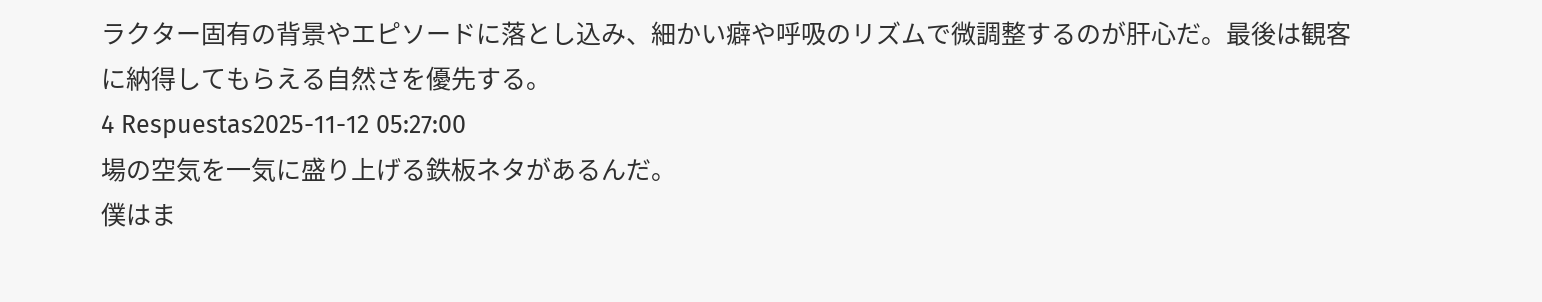ラクター固有の背景やエピソードに落とし込み、細かい癖や呼吸のリズムで微調整するのが肝心だ。最後は観客に納得してもらえる自然さを優先する。
4 Respuestas2025-11-12 05:27:00
場の空気を一気に盛り上げる鉄板ネタがあるんだ。
僕はま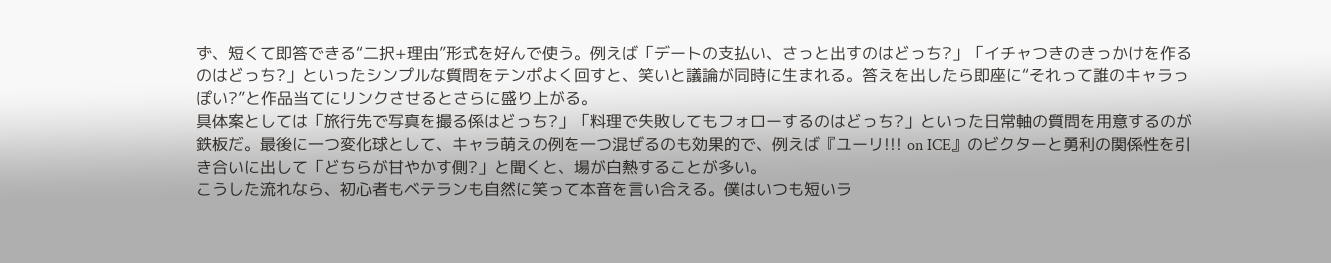ず、短くて即答できる“二択+理由”形式を好んで使う。例えば「デートの支払い、さっと出すのはどっち?」「イチャつきのきっかけを作るのはどっち?」といったシンプルな質問をテンポよく回すと、笑いと議論が同時に生まれる。答えを出したら即座に“それって誰のキャラっぽい?”と作品当てにリンクさせるとさらに盛り上がる。
具体案としては「旅行先で写真を撮る係はどっち?」「料理で失敗してもフォローするのはどっち?」といった日常軸の質問を用意するのが鉄板だ。最後に一つ変化球として、キャラ萌えの例を一つ混ぜるのも効果的で、例えば『ユーリ!!! on ICE』のビクターと勇利の関係性を引き合いに出して「どちらが甘やかす側?」と聞くと、場が白熱することが多い。
こうした流れなら、初心者もベテランも自然に笑って本音を言い合える。僕はいつも短いラ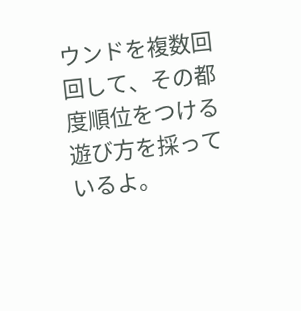ウンドを複数回回して、その都度順位をつける遊び方を採っているよ。